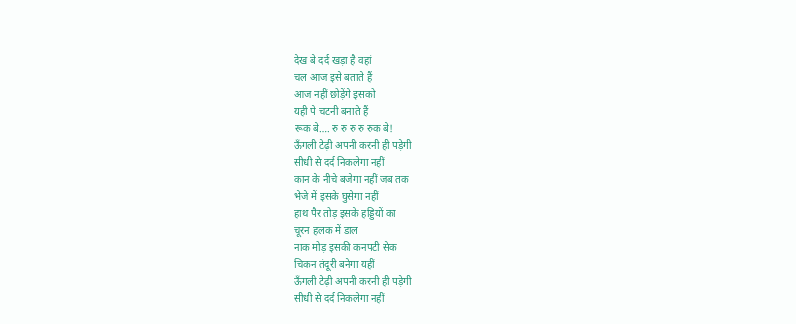देख बे दर्द खड़ा है वहां
चल आज इसे बताते हैं
आज नहीं छोड़ेंगे इसको
यही पे चटनी बनाते हैं
रूक बे…. रु रु रु रु रुक बे!
ऊँगली टेढ़ी अपनी करनी ही पड़ेगी
सीधी से दर्द निकलेगा नहीं
कान के नीचे बजेगा नहीं जब तक
भेजे में इसके घुसेगा नहीं
हाथ पैर तोड़ इसके हड्डियों का
चूरन हलक में डाल
नाक मोड़ इसकी कनपटी सेक
चिकन तंदूरी बनेगा यहीं
ऊँगली टेढ़ी अपनी करनी ही पड़ेगी
सीधी से दर्द निकलेगा नहीं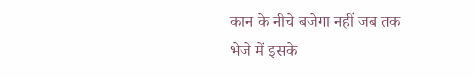कान के नीचे बजेगा नहीं जब तक
भेजे में इसके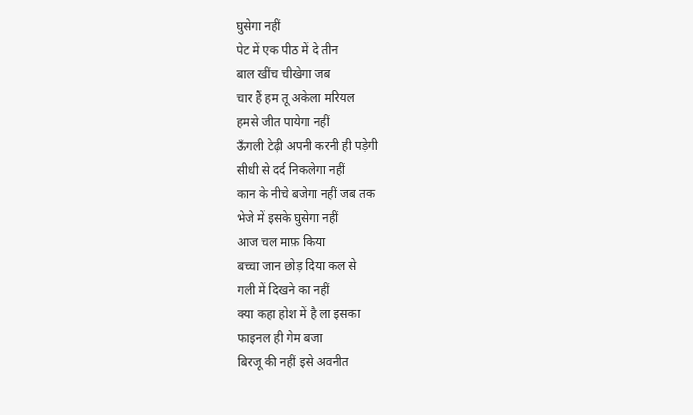घुसेगा नहीं
पेट में एक पीठ में दे तीन
बाल खींच चीखेगा जब
चार हैं हम तू अकेला मरियल
हमसे जीत पायेगा नहीं
ऊँगली टेढ़ी अपनी करनी ही पड़ेगी
सीधी से दर्द निकलेगा नहीं
कान के नीचे बजेगा नहीं जब तक
भेजे में इसके घुसेगा नहीं
आज चल माफ़ किया
बच्चा जान छोड़ दिया कल से
गली में दिखने का नहीं
क्या कहा होश में है ला इसका
फाइनल ही गेम बजा
बिरजू की नहीं इसे अवनीत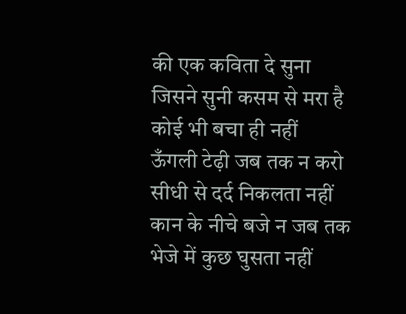की एक कविता दे सुना
जिसने सुनी कसम से मरा है
कोई भी बचा ही नहीं
ऊँगली टेढ़ी जब तक न करो
सीधी से दर्द निकलता नहीं
कान के नीचे बजे न जब तक
भेजे में कुछ घुसता नहीं